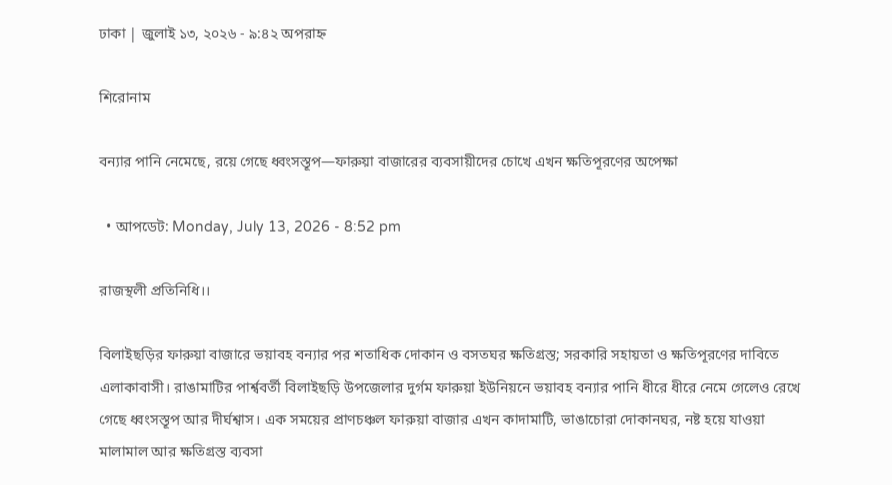ঢাকা | জুলাই ১৩, ২০২৬ - ৯:৪২ অপরাহ্ন

শিরোনাম

বন্যার পানি নেমেছে, রয়ে গেছে ধ্বংসস্তূপ—ফারুয়া বাজারের ব্যবসায়ীদের চোখে এখন ক্ষতিপূরণের অপেক্ষা

  • আপডেট: Monday, July 13, 2026 - 8:52 pm

রাজস্থলী প্রতিনিধি।।

বিলাইছড়ির ফারুয়া বাজারে ভয়াবহ বন্যার পর শতাধিক দোকান ও বসতঘর ক্ষতিগ্রস্ত; সরকারি সহায়তা ও ক্ষতিপূরণের দাবিতে এলাকাবাসী। রাঙামাটির পার্শ্ববর্তী বিলাইছড়ি উপজেলার দুর্গম ফারুয়া ইউনিয়নে ভয়াবহ বন্যার পানি ধীরে ধীরে নেমে গেলেও রেখে গেছে ধ্বংসস্তূপ আর দীর্ঘশ্বাস। এক সময়ের প্রাণচঞ্চল ফারুয়া বাজার এখন কাদামাটি, ভাঙাচোরা দোকানঘর, নষ্ট হয়ে যাওয়া মালামাল আর ক্ষতিগ্রস্ত ব্যবসা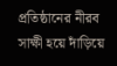প্রতিষ্ঠানের নীরব সাক্ষী হয়ে দাঁড়িয়ে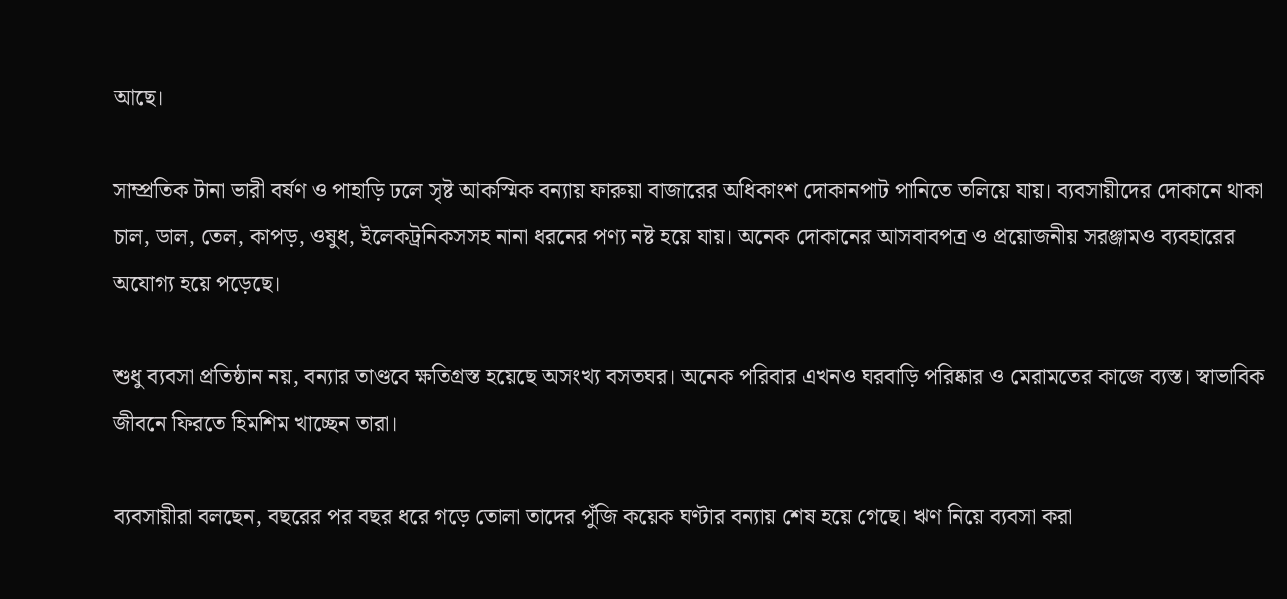আছে।

সাম্প্রতিক টানা ভারী বর্ষণ ও পাহাড়ি ঢলে সৃষ্ট আকস্মিক বন্যায় ফারুয়া বাজারের অধিকাংশ দোকানপাট পানিতে তলিয়ে যায়। ব্যবসায়ীদের দোকানে থাকা চাল, ডাল, তেল, কাপড়, ওষুধ, ইলেকট্রনিকসসহ নানা ধরনের পণ্য নষ্ট হয়ে যায়। অনেক দোকানের আসবাবপত্র ও প্রয়োজনীয় সরঞ্জামও ব্যবহারের অযোগ্য হয়ে পড়েছে।

শুধু ব্যবসা প্রতিষ্ঠান নয়, বন্যার তাণ্ডবে ক্ষতিগ্রস্ত হয়েছে অসংখ্য বসতঘর। অনেক পরিবার এখনও ঘরবাড়ি পরিষ্কার ও মেরামতের কাজে ব্যস্ত। স্বাভাবিক জীবনে ফিরতে হিমশিম খাচ্ছেন তারা।

ব্যবসায়ীরা বলছেন, বছরের পর বছর ধরে গড়ে তোলা তাদের পুঁজি কয়েক ঘণ্টার বন্যায় শেষ হয়ে গেছে। ঋণ নিয়ে ব্যবসা করা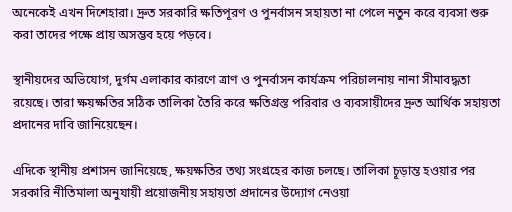অনেকেই এখন দিশেহারা। দ্রুত সরকারি ক্ষতিপূরণ ও পুনর্বাসন সহায়তা না পেলে নতুন করে ব্যবসা শুরু করা তাদের পক্ষে প্রায় অসম্ভব হয়ে পড়বে।

স্থানীয়দের অভিযোগ, দুর্গম এলাকার কারণে ত্রাণ ও পুনর্বাসন কার্যক্রম পরিচালনায় নানা সীমাবদ্ধতা রয়েছে। তারা ক্ষয়ক্ষতির সঠিক তালিকা তৈরি করে ক্ষতিগ্রস্ত পরিবার ও ব্যবসায়ীদের দ্রুত আর্থিক সহায়তা প্রদানের দাবি জানিয়েছেন।

এদিকে স্থানীয় প্রশাসন জানিয়েছে, ক্ষয়ক্ষতির তথ্য সংগ্রহের কাজ চলছে। তালিকা চূড়ান্ত হওয়ার পর সরকারি নীতিমালা অনুযায়ী প্রয়োজনীয় সহায়তা প্রদানের উদ্যোগ নেওয়া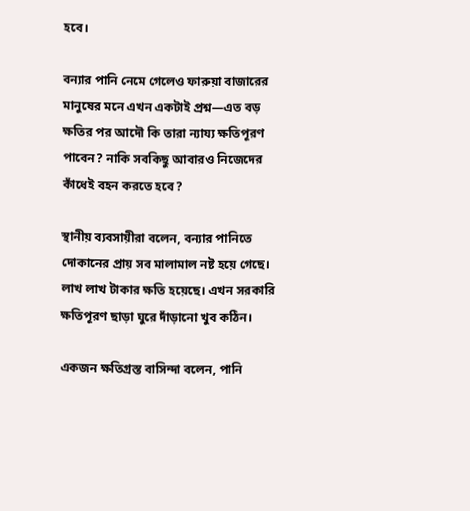হবে।

বন্যার পানি নেমে গেলেও ফারুয়া বাজারের মানুষের মনে এখন একটাই প্রশ্ন—এত বড় ক্ষতির পর আদৌ কি তারা ন্যায্য ক্ষতিপূরণ পাবেন? নাকি সবকিছু আবারও নিজেদের কাঁধেই বহন করতে হবে?

স্থানীয় ব্যবসায়ীরা বলেন, বন্যার পানিতে দোকানের প্রায় সব মালামাল নষ্ট হয়ে গেছে। লাখ লাখ টাকার ক্ষতি হয়েছে। এখন সরকারি ক্ষতিপূরণ ছাড়া ঘুরে দাঁড়ানো খুব কঠিন।

একজন ক্ষতিগ্রস্ত বাসিন্দা বলেন, পানি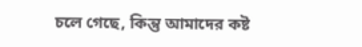চলে গেছে, কিন্তু আমাদের কষ্ট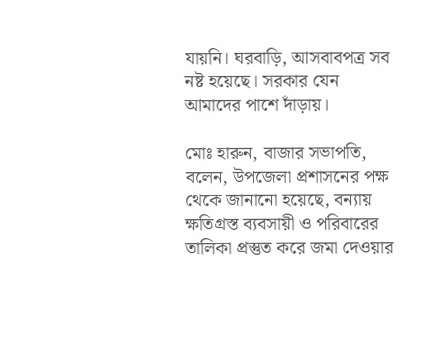যায়নি। ঘরবাড়ি, আসবাবপত্র সব নষ্ট হয়েছে। সরকার যেন আমাদের পাশে দাঁড়ায়।

মোঃ হারুন, বাজার সভাপতি, বলেন, উপজেলা প্রশাসনের পক্ষ থেকে জানানো হয়েছে, বন্যায় ক্ষতিগ্রস্ত ব্যবসায়ী ও পরিবারের তালিকা প্রস্তুত করে জমা দেওয়ার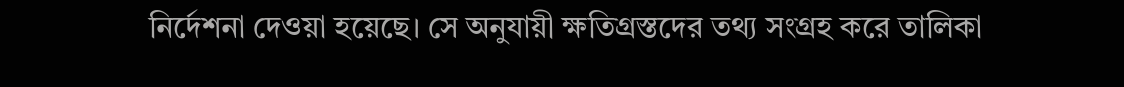নির্দেশনা দেওয়া হয়েছে। সে অনুযায়ী ক্ষতিগ্রস্তদের তথ্য সংগ্রহ করে তালিকা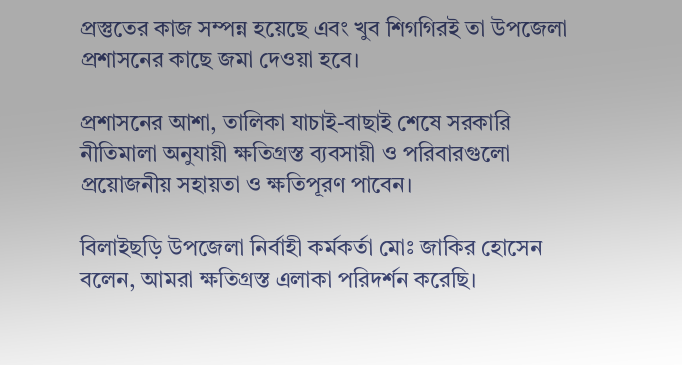প্রস্তুতের কাজ সম্পন্ন হয়েছে এবং খুব শিগগিরই তা উপজেলা প্রশাসনের কাছে জমা দেওয়া হবে।

প্রশাসনের আশা, তালিকা যাচাই-বাছাই শেষে সরকারি নীতিমালা অনুযায়ী ক্ষতিগ্রস্ত ব্যবসায়ী ও পরিবারগুলো প্রয়োজনীয় সহায়তা ও ক্ষতিপূরণ পাবেন।

বিলাইছড়ি উপজেলা নির্বাহী কর্মকর্তা মোঃ জাকির হোসেন বলেন, আমরা ক্ষতিগ্রস্ত এলাকা পরিদর্শন করেছি।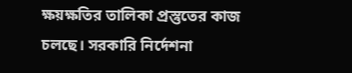ক্ষয়ক্ষতির তালিকা প্রস্তুতের কাজ চলছে। সরকারি নির্দেশনা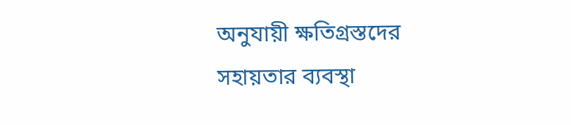অনুযায়ী ক্ষতিগ্রস্তদের সহায়তার ব্যবস্থা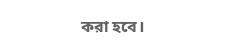করা হবে।